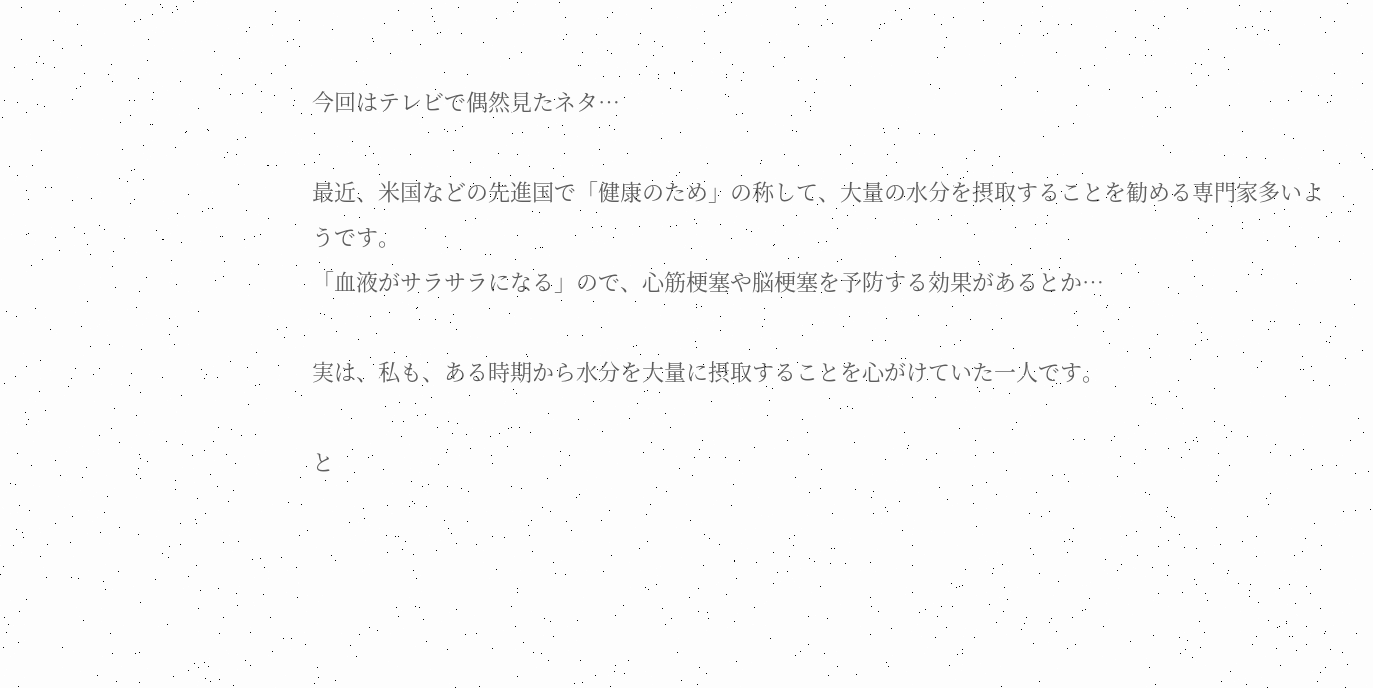今回はテレビで偶然見たネタ…

最近、米国などの先進国で「健康のため」の称して、大量の水分を摂取することを勧める専門家多いようです。
「血液がサラサラになる」ので、心筋梗塞や脳梗塞を予防する効果があるとか…

実は、私も、ある時期から水分を大量に摂取することを心がけていた一人です。

と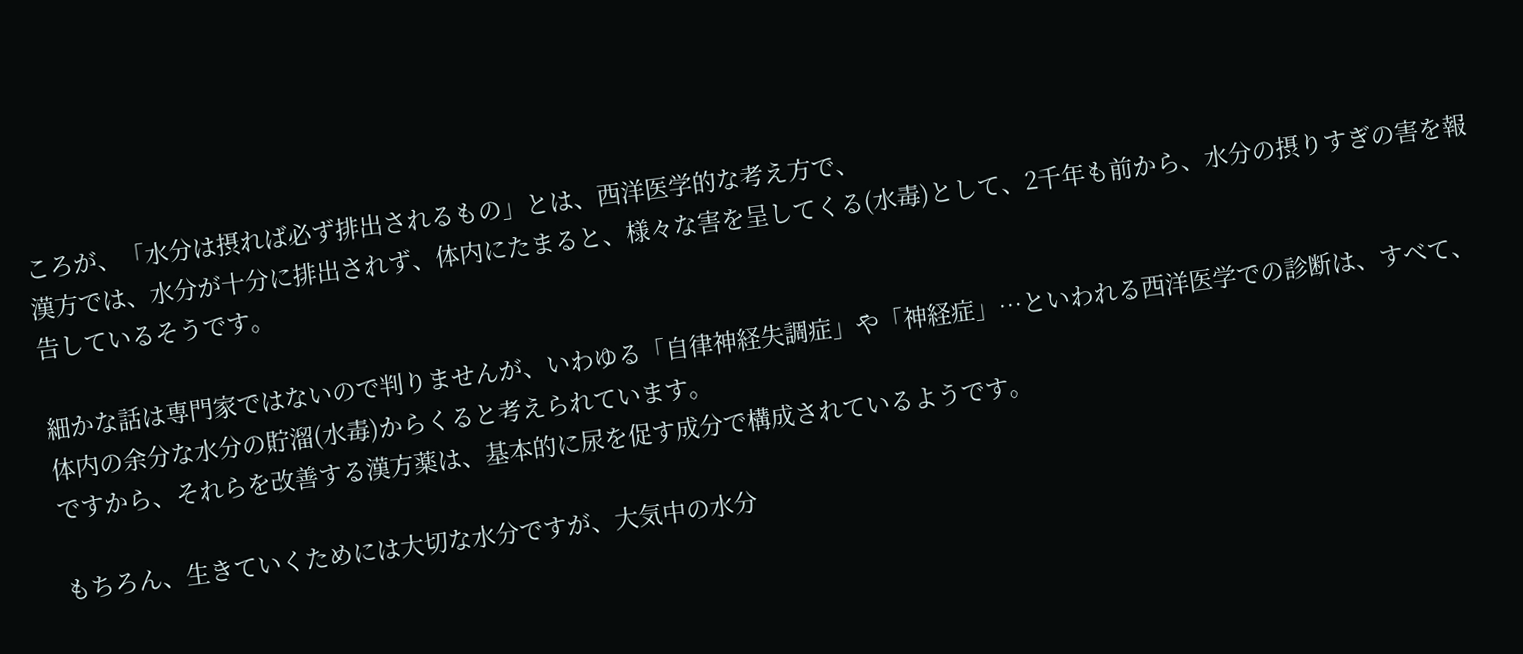ころが、「水分は摂れば必ず排出されるもの」とは、西洋医学的な考え方で、
漢方では、水分が十分に排出されず、体内にたまると、様々な害を呈してくる(水毒)として、2千年も前から、水分の摂りすぎの害を報告しているそうです。

細かな話は専門家ではないので判りませんが、いわゆる「自律神経失調症」や「神経症」…といわれる西洋医学での診断は、すべて、体内の余分な水分の貯溜(水毒)からくると考えられています。
ですから、それらを改善する漢方薬は、基本的に尿を促す成分で構成されているようです。

もちろん、生きていくためには大切な水分ですが、大気中の水分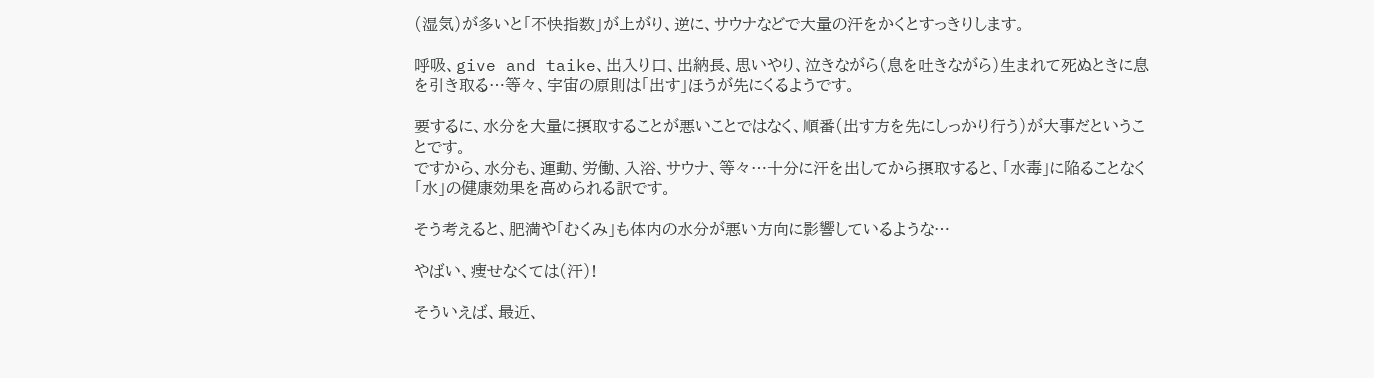(湿気)が多いと「不快指数」が上がり、逆に、サウナなどで大量の汗をかくとすっきりします。

呼吸、give and taike、出入り口、出納長、思いやり、泣きながら(息を吐きながら)生まれて死ぬときに息を引き取る…等々、宇宙の原則は「出す」ほうが先にくるようです。

要するに、水分を大量に摂取することが悪いことではなく、順番(出す方を先にしっかり行う)が大事だということです。
ですから、水分も、運動、労働、入浴、サウナ、等々…十分に汗を出してから摂取すると、「水毒」に陥ることなく「水」の健康効果を高められる訳です。

そう考えると、肥満や「むくみ」も体内の水分が悪い方向に影響しているような…

やばい、痩せなくては(汗)!

そういえば、最近、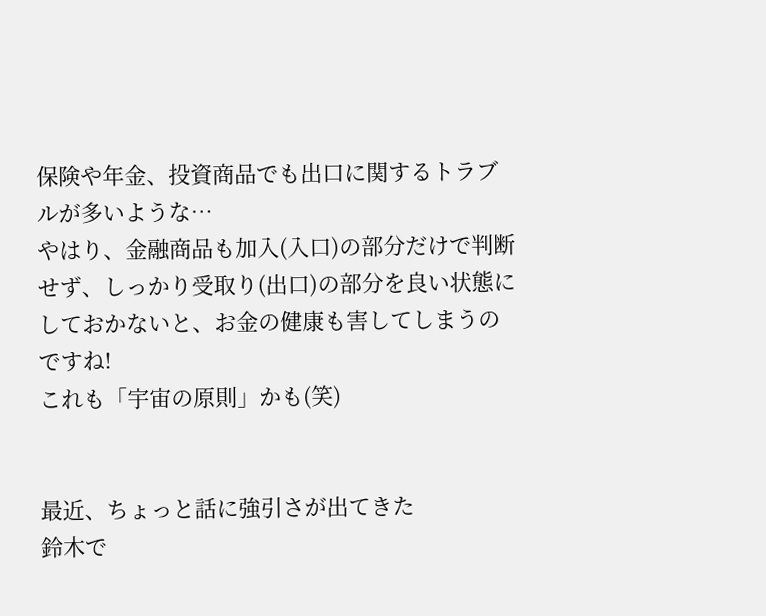保険や年金、投資商品でも出口に関するトラブルが多いような…
やはり、金融商品も加入(入口)の部分だけで判断せず、しっかり受取り(出口)の部分を良い状態にしておかないと、お金の健康も害してしまうのですね!
これも「宇宙の原則」かも(笑)


最近、ちょっと話に強引さが出てきた
鈴木で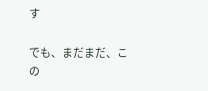す

でも、まだまだ、この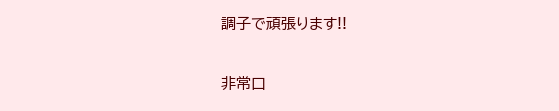調子で頑張ります!!


非常口